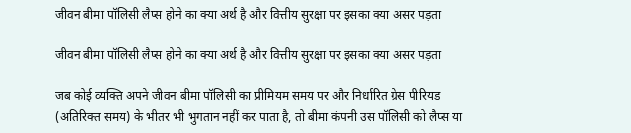जीवन बीमा पॉलिसी लैप्स होने का क्या अर्थ है और वित्तीय सुरक्षा पर इसका क्या असर पड़ता

जीवन बीमा पॉलिसी लैप्स होने का क्या अर्थ है और वित्तीय सुरक्षा पर इसका क्या असर पड़ता

जब कोई व्यक्ति अपने जीवन बीमा पॉलिसी का प्रीमियम समय पर और निर्धारित ग्रेस पीरियड (अतिरिक्त समय) के भीतर भी भुगतान नहीं कर पाता है, तो बीमा कंपनी उस पॉलिसी को लैप्स या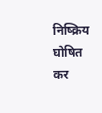निष्क्रिय घोषित कर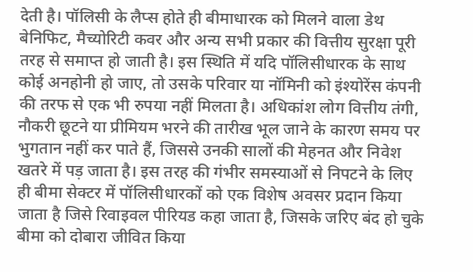देती है। पॉलिसी के लैप्स होते ही बीमाधारक को मिलने वाला डेथ बेनिफिट, मैच्योरिटी कवर और अन्य सभी प्रकार की वित्तीय सुरक्षा पूरी तरह से समाप्त हो जाती है। इस स्थिति में यदि पॉलिसीधारक के साथ कोई अनहोनी हो जाए, तो उसके परिवार या नॉमिनी को इंश्योरेंस कंपनी की तरफ से एक भी रुपया नहीं मिलता है। अधिकांश लोग वित्तीय तंगी, नौकरी छूटने या प्रीमियम भरने की तारीख भूल जाने के कारण समय पर भुगतान नहीं कर पाते हैं, जिससे उनकी सालों की मेहनत और निवेश खतरे में पड़ जाता है। इस तरह की गंभीर समस्याओं से निपटने के लिए ही बीमा सेक्टर में पॉलिसीधारकों को एक विशेष अवसर प्रदान किया जाता है जिसे रिवाइवल पीरियड कहा जाता है, जिसके जरिए बंद हो चुके बीमा को दोबारा जीवित किया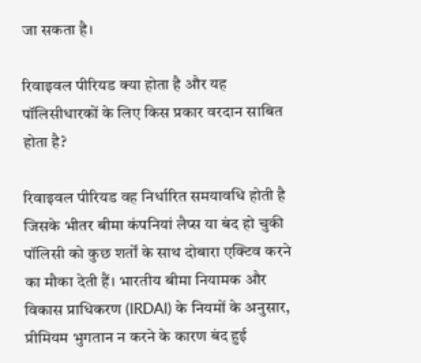जा सकता है।

रिवाइवल पीरियड क्या होता है और यह पॉलिसीधारकों के लिए किस प्रकार वरदान साबित होता है?

रिवाइवल पीरियड वह निर्धारित समयावधि होती है जिसके भीतर बीमा कंपनियां लैप्स या बंद हो चुकी पॉलिसी को कुछ शर्तों के साथ दोबारा एक्टिव करने का मौका देती हैं। भारतीय बीमा नियामक और विकास प्राधिकरण (IRDAI) के नियमों के अनुसार, प्रीमियम भुगतान न करने के कारण बंद हुई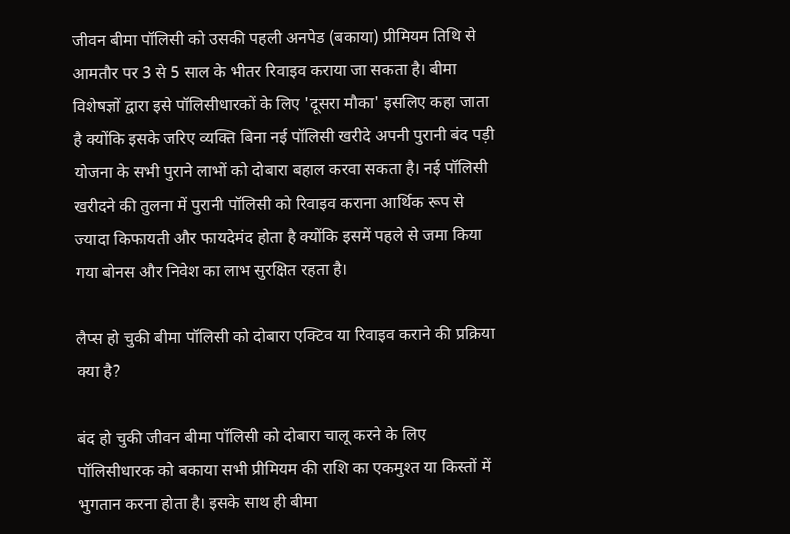जीवन बीमा पॉलिसी को उसकी पहली अनपेड (बकाया) प्रीमियम तिथि से आमतौर पर 3 से 5 साल के भीतर रिवाइव कराया जा सकता है। बीमा विशेषज्ञों द्वारा इसे पॉलिसीधारकों के लिए 'दूसरा मौका' इसलिए कहा जाता है क्योंकि इसके जरिए व्यक्ति बिना नई पॉलिसी खरीदे अपनी पुरानी बंद पड़ी योजना के सभी पुराने लाभों को दोबारा बहाल करवा सकता है। नई पॉलिसी खरीदने की तुलना में पुरानी पॉलिसी को रिवाइव कराना आर्थिक रूप से ज्यादा किफायती और फायदेमंद होता है क्योंकि इसमें पहले से जमा किया गया बोनस और निवेश का लाभ सुरक्षित रहता है।

लैप्स हो चुकी बीमा पॉलिसी को दोबारा एक्टिव या रिवाइव कराने की प्रक्रिया क्या है?

बंद हो चुकी जीवन बीमा पॉलिसी को दोबारा चालू करने के लिए पॉलिसीधारक को बकाया सभी प्रीमियम की राशि का एकमुश्त या किस्तों में भुगतान करना होता है। इसके साथ ही बीमा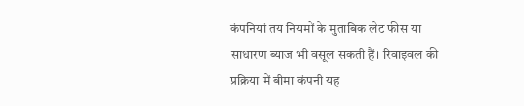कंपनियां तय नियमों के मुताबिक लेट फीस या साधारण ब्याज भी वसूल सकती हैं। रिवाइवल की प्रक्रिया में बीमा कंपनी यह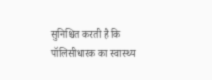सुनिश्चित करती है कि पॉलिसीधारक का स्वास्थ्य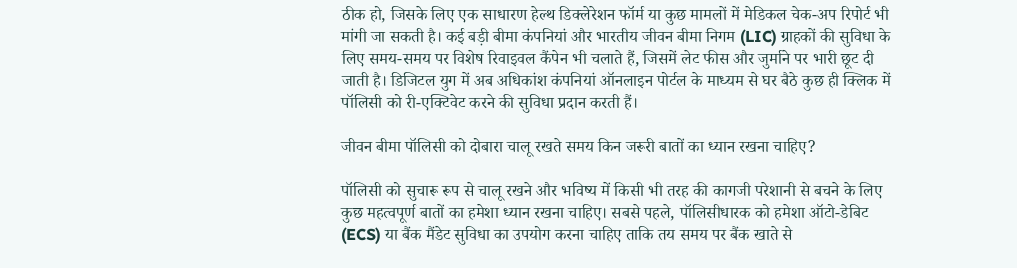ठीक हो, जिसके लिए एक साधारण हेल्थ डिक्लेरेशन फॉर्म या कुछ मामलों में मेडिकल चेक-अप रिपोर्ट भी मांगी जा सकती है। कई बड़ी बीमा कंपनियां और भारतीय जीवन बीमा निगम (LIC) ग्राहकों की सुविधा के लिए समय-समय पर विशेष रिवाइवल कैंपेन भी चलाते हैं, जिसमें लेट फीस और जुर्माने पर भारी छूट दी जाती है। डिजिटल युग में अब अधिकांश कंपनियां ऑनलाइन पोर्टल के माध्यम से घर बैठे कुछ ही क्लिक में पॉलिसी को री-एक्टिवेट करने की सुविधा प्रदान करती हैं।

जीवन बीमा पॉलिसी को दोबारा चालू रखते समय किन जरूरी बातों का ध्यान रखना चाहिए?

पॉलिसी को सुचारू रूप से चालू रखने और भविष्य में किसी भी तरह की कागजी परेशानी से बचने के लिए कुछ महत्वपूर्ण बातों का हमेशा ध्यान रखना चाहिए। सबसे पहले, पॉलिसीधारक को हमेशा ऑटो-डेबिट (ECS) या बैंक मैंडेट सुविधा का उपयोग करना चाहिए ताकि तय समय पर बैंक खाते से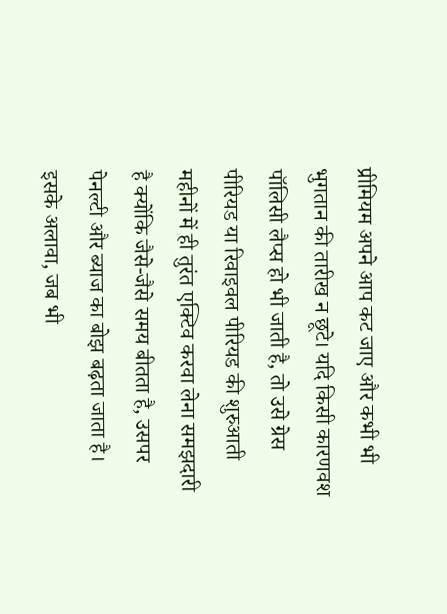प्रीमियम अपने आप कट जाए और कभी भी भुगतान की तारीख न छूटे। यदि किसी कारणवश पॉलिसी लैप्स हो भी जाती है, तो उसे ग्रेस पीरियड या रिवाइवल पीरियड की शुरुआती महीनों में ही तुरंत एक्टिव करवा लेना समझदारी है क्योंकि जैसे-जैसे समय बीतता है, उसपर पेनल्टी और ब्याज का बोझ बढ़ता जाता है। इसके अलावा, जब भी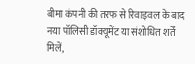बीमा कंपनी की तरफ से रिवाइवल के बाद नया पॉलिसी डॉक्यूमेंट या संशोधित शर्तें मिलें,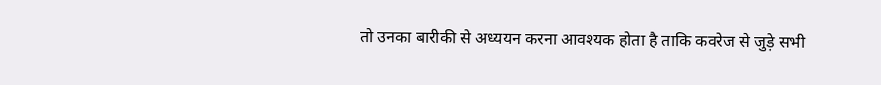तो उनका बारीकी से अध्ययन करना आवश्यक होता है ताकि कवरेज से जुड़े सभी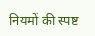नियमों की स्पष्ट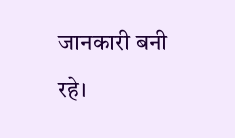जानकारी बनी रहे।